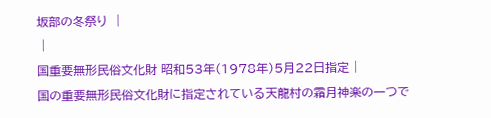坂部の冬祭り  |
 |
国重要無形民俗文化財 昭和53年(1978年)5月22日指定 |
国の重要無形民俗文化財に指定されている天龍村の霜月神楽の一つで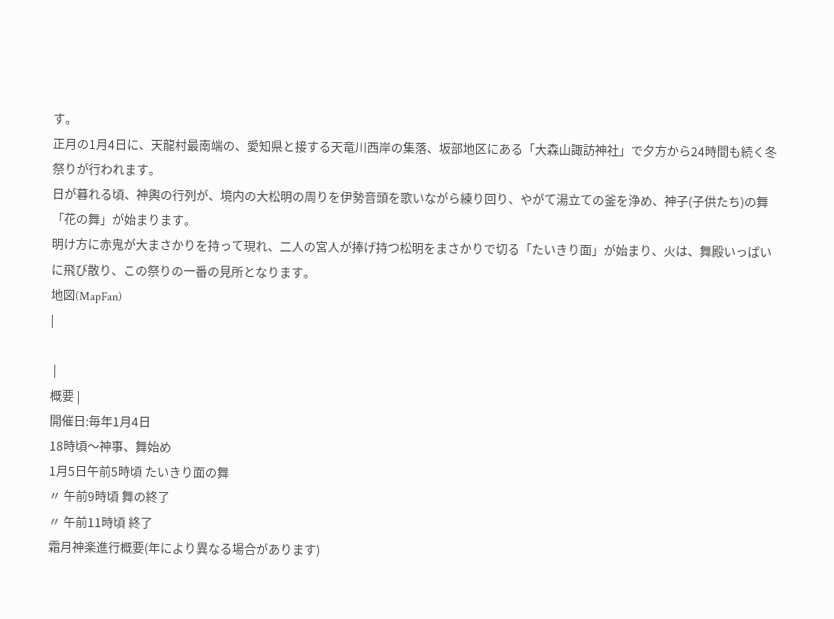す。
正月の1月4日に、天龍村最南端の、愛知県と接する天竜川西岸の集落、坂部地区にある「大森山諏訪神社」で夕方から24時間も続く冬祭りが行われます。
日が暮れる頃、神輿の行列が、境内の大松明の周りを伊勢音頭を歌いながら練り回り、やがて湯立ての釜を浄め、神子(子供たち)の舞「花の舞」が始まります。
明け方に赤鬼が大まさかりを持って現れ、二人の宮人が捧げ持つ松明をまさかりで切る「たいきり面」が始まり、火は、舞殿いっぱいに飛び散り、この祭りの一番の見所となります。
地図(MapFan)
|

 |
概要 |
開催日:毎年1月4日
18時頃〜神事、舞始め
1月5日午前5時頃 たいきり面の舞
〃 午前9時頃 舞の終了
〃 午前11時頃 終了
霜月神楽進行概要(年により異なる場合があります)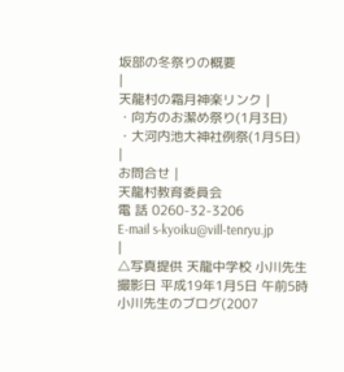坂部の冬祭りの概要
|
天龍村の霜月神楽リンク |
・向方のお潔め祭り(1月3日)
・大河内池大神社例祭(1月5日)
|
お問合せ |
天龍村教育委員会
電 話 0260-32-3206
E-mail s-kyoiku@vill-tenryu.jp
|
△写真提供 天龍中学校 小川先生
撮影日 平成19年1月5日 午前5時
小川先生のブログ(2007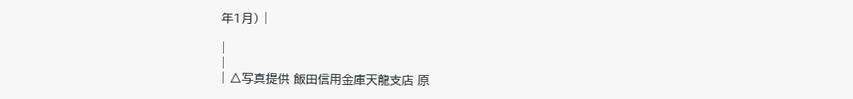年1月) |

|
|
| △写真提供 飯田信用金庫天龍支店 原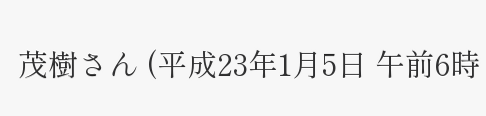茂樹さん (平成23年1月5日 午前6時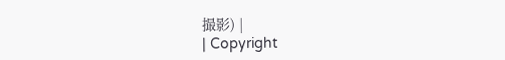撮影) |
| Copyright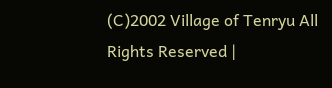(C)2002 Village of Tenryu All Rights Reserved |